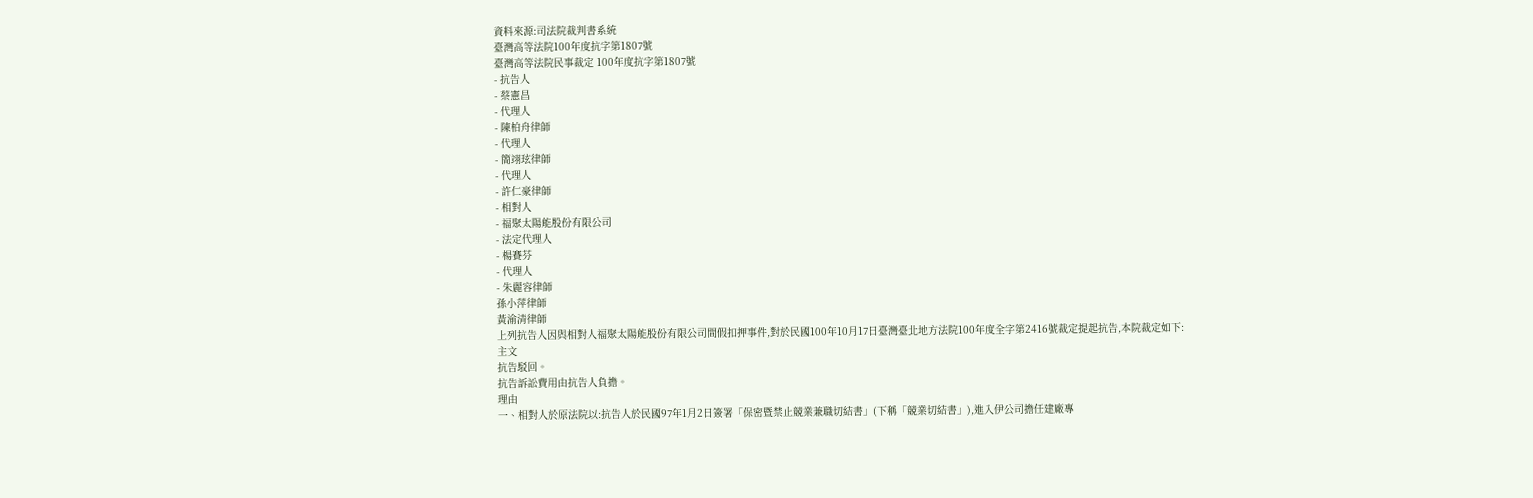資料來源:司法院裁判書系統
臺灣高等法院100年度抗字第1807號
臺灣高等法院民事裁定 100年度抗字第1807號
- 抗告人
- 蔡憲昌
- 代理人
- 陳柏舟律師
- 代理人
- 簡翊玹律師
- 代理人
- 許仁豪律師
- 相對人
- 福聚太陽能股份有限公司
- 法定代理人
- 楊賽芬
- 代理人
- 朱麗容律師
孫小萍律師
黃渝清律師
上列抗告人因與相對人福聚太陽能股份有限公司間假扣押事件,對於民國100年10月17日臺灣臺北地方法院100年度全字第2416號裁定提起抗告,本院裁定如下:
主文
抗告駁回。
抗告訴訟費用由抗告人負擔。
理由
一、相對人於原法院以:抗告人於民國97年1月2日簽署「保密暨禁止競業兼職切結書」(下稱「競業切結書」),進入伊公司擔任建廠專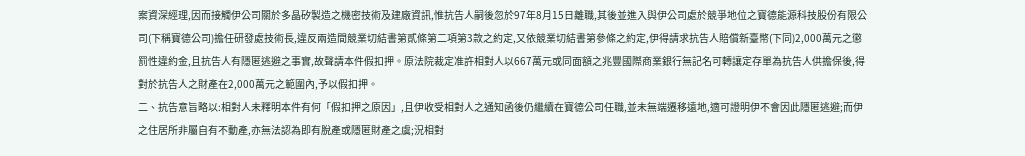案資深經理,因而接觸伊公司關於多晶矽製造之機密技術及建廠資訊,惟抗告人嗣後忽於97年8月15日離職,其後並進入與伊公司處於競爭地位之寶德能源科技股份有限公司(下稱寶德公司)擔任研發處技術長,違反兩造間競業切結書第貳條第二項第3款之約定,又依競業切結書第參條之約定,伊得請求抗告人賠償新臺幣(下同)2,000萬元之懲罰性違約金,且抗告人有隱匿逃避之事實,故聲請本件假扣押。原法院裁定准許相對人以667萬元或同面額之兆豐國際商業銀行無記名可轉讓定存單為抗告人供擔保後,得對於抗告人之財產在2,000萬元之範圍內,予以假扣押。
二、抗告意旨略以:相對人未釋明本件有何「假扣押之原因」,且伊收受相對人之通知函後仍繼續在寶德公司任職,並未無端遷移遠地,適可證明伊不會因此隱匿逃避;而伊之住居所非屬自有不動產,亦無法認為即有脫產或隱匿財產之虞;況相對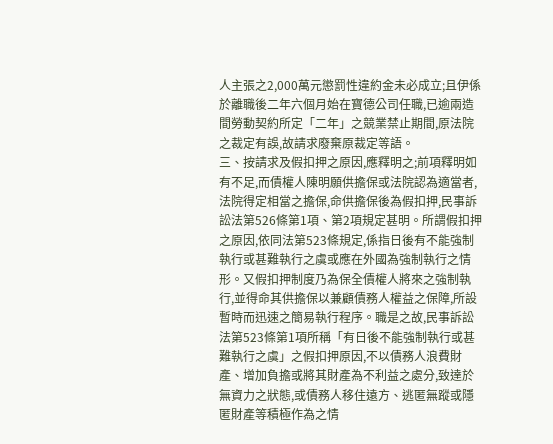人主張之2,000萬元懲罰性違約金未必成立;且伊係於離職後二年六個月始在寶德公司任職,已逾兩造間勞動契約所定「二年」之競業禁止期間,原法院之裁定有誤,故請求廢棄原裁定等語。
三、按請求及假扣押之原因,應釋明之;前項釋明如有不足,而債權人陳明願供擔保或法院認為適當者,法院得定相當之擔保,命供擔保後為假扣押,民事訴訟法第526條第1項、第2項規定甚明。所謂假扣押之原因,依同法第523條規定,係指日後有不能強制執行或甚難執行之虞或應在外國為強制執行之情形。又假扣押制度乃為保全債權人將來之強制執行,並得命其供擔保以兼顧債務人權益之保障,所設暫時而迅速之簡易執行程序。職是之故,民事訴訟法第523條第1項所稱「有日後不能強制執行或甚難執行之虞」之假扣押原因,不以債務人浪費財產、增加負擔或將其財產為不利益之處分,致達於無資力之狀態,或債務人移住遠方、逃匿無蹤或隱匿財產等積極作為之情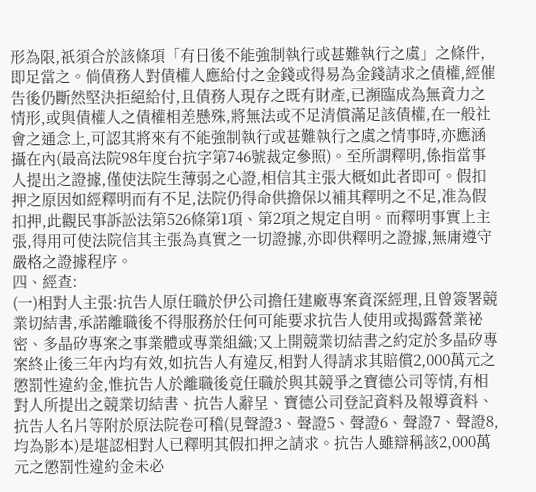形為限,祇須合於該條項「有日後不能強制執行或甚難執行之虞」之條件,即足當之。倘債務人對債權人應給付之金錢或得易為金錢請求之債權,經催告後仍斷然堅決拒絕給付,且債務人現存之既有財產,已瀕臨成為無資力之情形,或與債權人之債權相差懸殊,將無法或不足清償滿足該債權,在一般社會之通念上,可認其將來有不能強制執行或甚難執行之虞之情事時,亦應涵攝在內(最高法院98年度台抗字第746號裁定參照)。至所謂釋明,係指當事人提出之證據,僅使法院生薄弱之心證,相信其主張大概如此者即可。假扣押之原因如經釋明而有不足,法院仍得命供擔保以補其釋明之不足,准為假扣押,此觀民事訴訟法第526條第1項、第2項之規定自明。而釋明事實上主張,得用可使法院信其主張為真實之一切證據,亦即供釋明之證據,無庸遵守嚴格之證據程序。
四、經查:
(一)相對人主張:抗告人原任職於伊公司擔任建廠專案資深經理,且曾簽署競業切結書,承諾離職後不得服務於任何可能要求抗告人使用或揭露營業祕密、多晶矽專案之事業體或專業組織;又上開競業切結書之約定於多晶矽專案終止後三年內均有效,如抗告人有違反,相對人得請求其賠償2,000萬元之懲罰性違約金,惟抗告人於離職後竟任職於與其競爭之寶德公司等情,有相對人所提出之競業切結書、抗告人辭呈、寶德公司登記資料及報導資料、抗告人名片等附於原法院卷可稽(見聲證3、聲證5、聲證6、聲證7、聲證8,均為影本)是堪認相對人已釋明其假扣押之請求。抗告人雖辯稱該2,000萬元之懲罰性違約金未必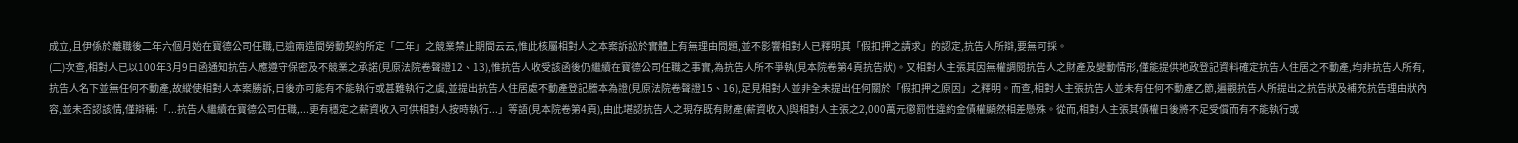成立,且伊係於離職後二年六個月始在寶德公司任職,已逾兩造間勞動契約所定「二年」之競業禁止期間云云,惟此核屬相對人之本案訴訟於實體上有無理由問題,並不影響相對人已釋明其「假扣押之請求」的認定,抗告人所辯,要無可採。
(二)次查,相對人已以100年3月9日函通知抗告人應遵守保密及不競業之承諾(見原法院卷聲證12、13),惟抗告人收受該函後仍繼續在寶德公司任職之事實,為抗告人所不爭執(見本院卷第4頁抗告狀)。又相對人主張其因無權調閱抗告人之財產及變動情形,僅能提供地政登記資料確定抗告人住居之不動產,均非抗告人所有,抗告人名下並無任何不動產,故縱使相對人本案勝訴,日後亦可能有不能執行或甚難執行之虞,並提出抗告人住居處不動產登記謄本為證(見原法院卷聲證15、16),足見相對人並非全未提出任何關於「假扣押之原因」之釋明。而查,相對人主張抗告人並未有任何不動產乙節,遍觀抗告人所提出之抗告狀及補充抗告理由狀內容,並未否認該情,僅辯稱:「...抗告人繼續在寶德公司任職,...更有穩定之薪資收入可供相對人按時執行...」等語(見本院卷第4頁),由此堪認抗告人之現存既有財產(薪資收入)與相對人主張之2,000萬元懲罰性違約金債權顯然相差懸殊。從而,相對人主張其債權日後將不足受償而有不能執行或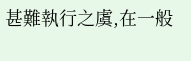甚難執行之虞,在一般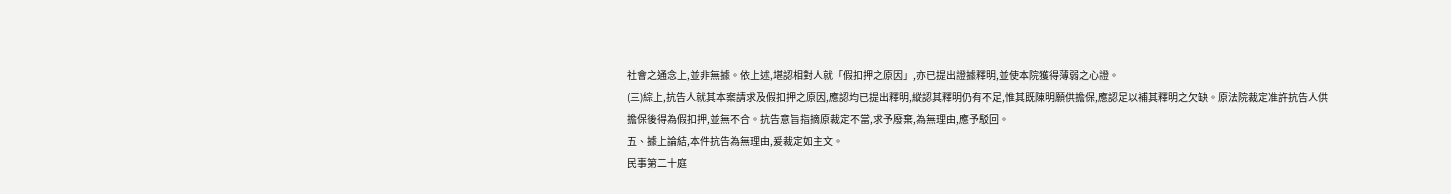社會之通念上,並非無據。依上述,堪認相對人就「假扣押之原因」,亦已提出證據釋明,並使本院獲得薄弱之心證。
(三)綜上,抗告人就其本案請求及假扣押之原因,應認均已提出釋明,縱認其釋明仍有不足,惟其既陳明願供擔保,應認足以補其釋明之欠缺。原法院裁定准許抗告人供擔保後得為假扣押,並無不合。抗告意旨指摘原裁定不當,求予廢棄,為無理由,應予駁回。
五、據上論結,本件抗告為無理由,爰裁定如主文。
民事第二十庭